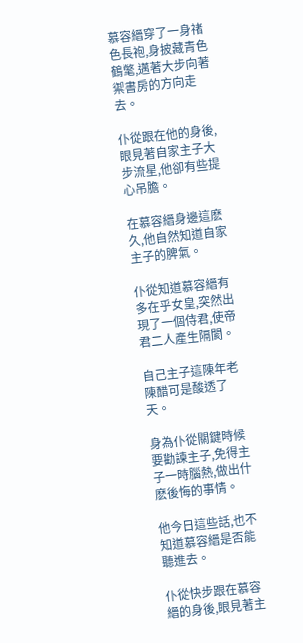慕容縉穿了一身禇色長袍,身披藏青色鶴氅,邁著大步向著禦書房的方向走去。

仆從跟在他的身後,眼見著自家主子大步流星,他卻有些提心吊膽。

在慕容縉身邊這麽久,他自然知道自家主子的脾氣。

仆從知道慕容縉有多在乎女皇,突然出現了一個侍君,使帝君二人產生隔閡。

自己主子這陳年老陳醋可是酸透了天。

身為仆從關鍵時候要勸諫主子,免得主子一時腦熱,做出什麽後悔的事情。

他今日這些話,也不知道慕容縉是否能聽進去。

仆從快步跟在慕容縉的身後,眼見著主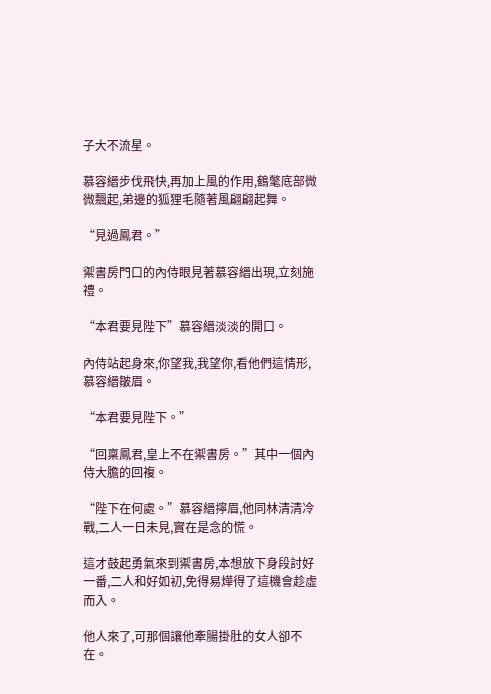子大不流星。

慕容縉步伐飛快,再加上風的作用,鶴氅底部微微飄起,弟邊的狐狸毛隨著風翩翩起舞。

“見過鳳君。”

禦書房門口的內侍眼見著慕容縉出現,立刻施禮。

“本君要見陛下”慕容縉淡淡的開口。

內侍站起身來,你望我,我望你,看他們這情形,慕容縉皺眉。

“本君要見陛下。”

“回稟鳳君,皇上不在禦書房。”其中一個內侍大膽的回複。

“陛下在何處。”慕容縉擰眉,他同林清清冷戰,二人一日未見,實在是念的慌。

這才鼓起勇氣來到禦書房,本想放下身段討好一番,二人和好如初,免得易燁得了這機會趁虛而入。

他人來了,可那個讓他牽腸掛肚的女人卻不在。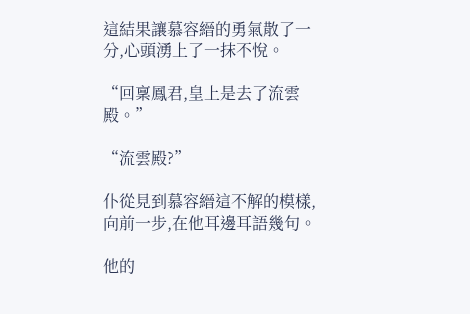這結果讓慕容縉的勇氣散了一分,心頭湧上了一抹不悅。

“回稟鳳君,皇上是去了流雲殿。”

“流雲殿?”

仆從見到慕容縉這不解的模樣,向前一步,在他耳邊耳語幾句。

他的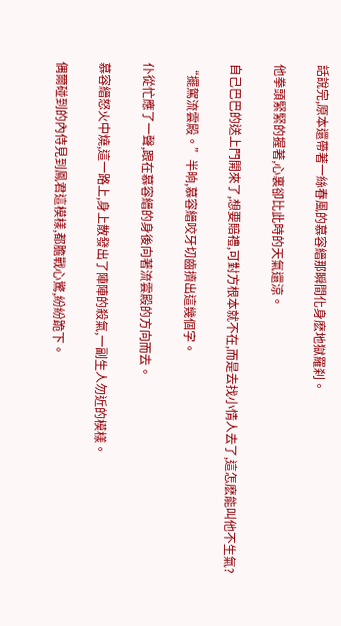話說完,原本還帶著一絲春風的慕容縉那瞬間化身麽地獄羅刹。

他拳頭緊緊的握著,心裏卻比此時的天氣還涼。

自己巴巴的送上門開來了,想要賠禮,可對方根本就不在,而是去找小情人去了,這怎麽能叫他不生氣?

“擺駕流雲殿。”半晌,慕容縉咬牙切齒擠出這幾個字。

仆從忙應了一聲,跟在慕容縉的身後向著流雲殿的方向而去。

慕容縉怒火中燒,這一路上,身上散發出了陣陣的殺氣,一副生人勿近的模樣。

偶爾碰到的內侍見到鳳君這模樣,都膽戰心驚,紛紛跪下。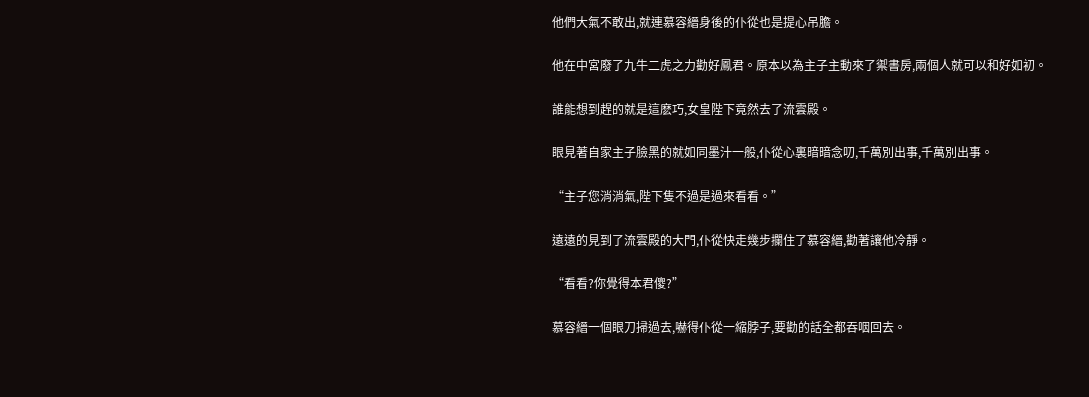他們大氣不敢出,就連慕容縉身後的仆從也是提心吊膽。

他在中宮廢了九牛二虎之力勸好鳳君。原本以為主子主動來了禦書房,兩個人就可以和好如初。

誰能想到趕的就是這麽巧,女皇陛下竟然去了流雲殿。

眼見著自家主子臉黑的就如同墨汁一般,仆從心裏暗暗念叨,千萬別出事,千萬別出事。

“主子您消消氣,陛下隻不過是過來看看。”

遠遠的見到了流雲殿的大門,仆從快走幾步攔住了慕容縉,勸著讓他冷靜。

“看看?你覺得本君傻?”

慕容縉一個眼刀掃過去,嚇得仆從一縮脖子,要勸的話全都吞咽回去。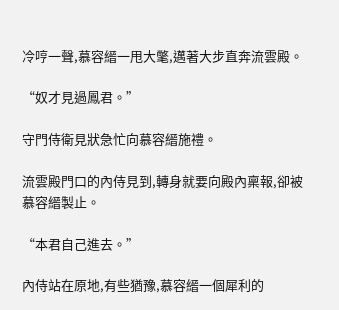冷哼一聲,慕容縉一甩大氅,邁著大步直奔流雲殿。

“奴才見過鳳君。”

守門侍衛見狀急忙向慕容縉施禮。

流雲殿門口的內侍見到,轉身就要向殿內稟報,卻被慕容縉製止。

“本君自己進去。”

內侍站在原地,有些猶豫,慕容縉一個犀利的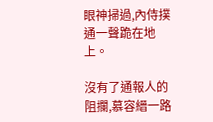眼神掃過,內侍撲通一聲跪在地上。

沒有了通報人的阻攔,慕容縉一路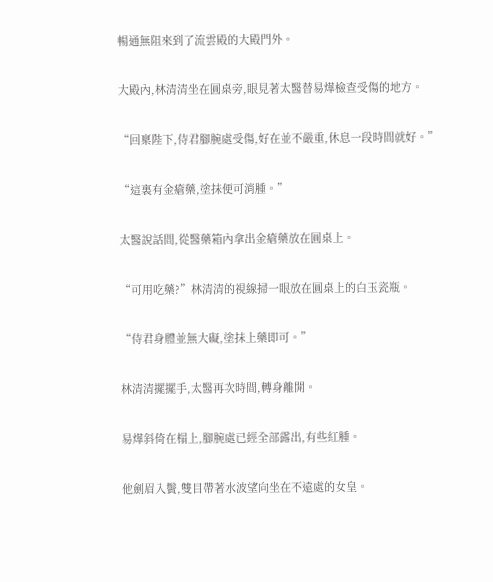暢通無阻來到了流雲殿的大殿門外。

大殿內,林清清坐在圓桌旁,眼見著太醫替易燁檢查受傷的地方。

“回稟陛下,侍君腳腕處受傷,好在並不嚴重,休息一段時間就好。”

“這裏有金瘡藥,塗抹便可消腫。”

太醫說話間,從醫藥箱內拿出金瘡藥放在圓桌上。

“可用吃藥?”林清清的視線掃一眼放在圓桌上的白玉瓷瓶。

“侍君身體並無大礙,塗抹上藥即可。”

林清清擺擺手,太醫再次時間,轉身離開。

易燁斜倚在榻上,腳腕處已經全部露出,有些紅腫。

他劍眉入鬢,雙目帶著水波望向坐在不遠處的女皇。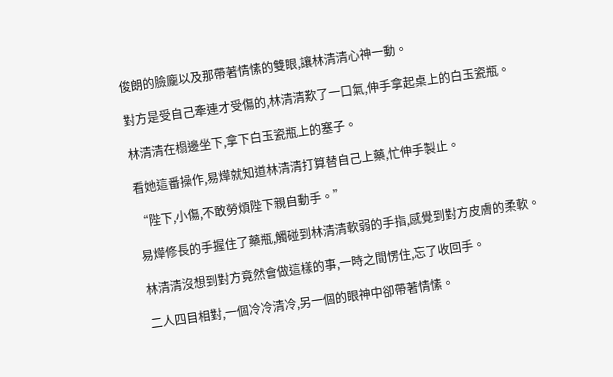俊朗的臉龐以及那帶著情愫的雙眼,讓林清清心神一動。

對方是受自己牽連才受傷的,林清清歎了一口氣,伸手拿起桌上的白玉瓷瓶。

林清清在榻邊坐下,拿下白玉瓷瓶上的塞子。

看她這番操作,易燁就知道林清清打算替自己上藥,忙伸手製止。

“陛下,小傷,不敢勞煩陛下親自動手。”

易燁修長的手握住了藥瓶,觸碰到林清清軟弱的手指,感覺到對方皮膚的柔軟。

林清清沒想到對方竟然會做這樣的事,一時之間愣住,忘了收回手。

二人四目相對,一個冷冷清冷,另一個的眼神中卻帶著情愫。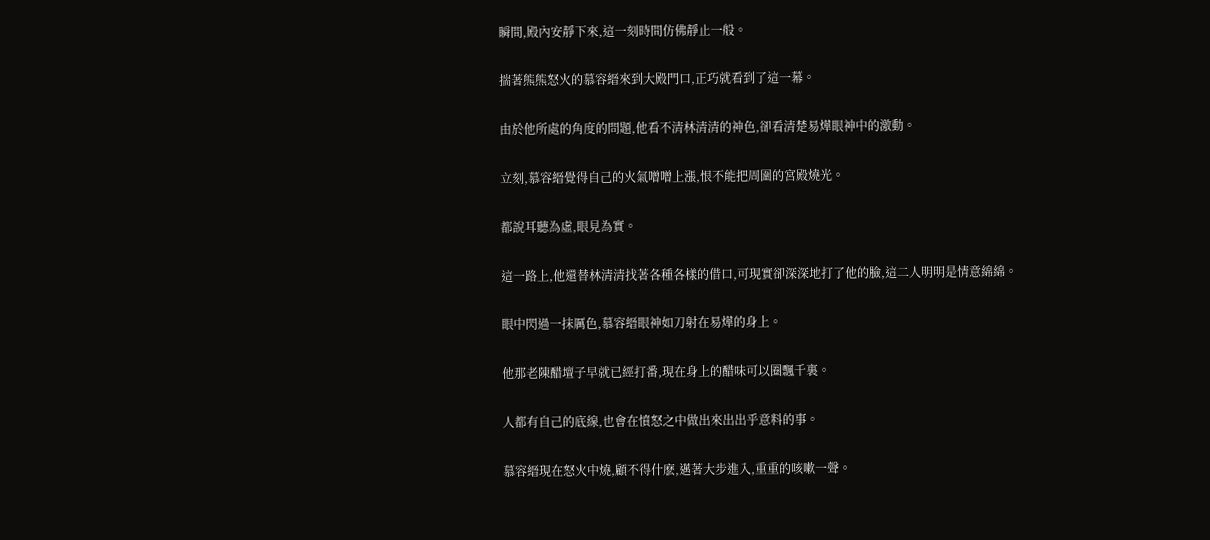瞬間,殿內安靜下來,這一刻時間仿佛靜止一般。

揣著熊熊怒火的慕容縉來到大殿門口,正巧就看到了這一幕。

由於他所處的角度的問題,他看不清林清清的神色,卻看清楚易燁眼神中的激動。

立刻,慕容縉覺得自己的火氣噌噌上漲,恨不能把周圍的宮殿燒光。

都說耳聽為虛,眼見為實。

這一路上,他還替林清清找著各種各樣的借口,可現實卻深深地打了他的臉,這二人明明是情意綿綿。

眼中閃過一抹厲色,慕容縉眼神如刀射在易燁的身上。

他那老陳醋壇子早就已經打番,現在身上的醋味可以圈飄千裏。

人都有自己的底線,也會在憤怒之中做出來出出乎意料的事。

慕容縉現在怒火中燒,顧不得什麽,邁著大步進入,重重的咳嗽一聲。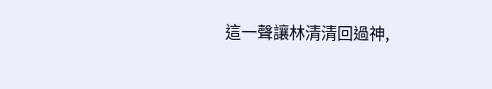這一聲讓林清清回過神,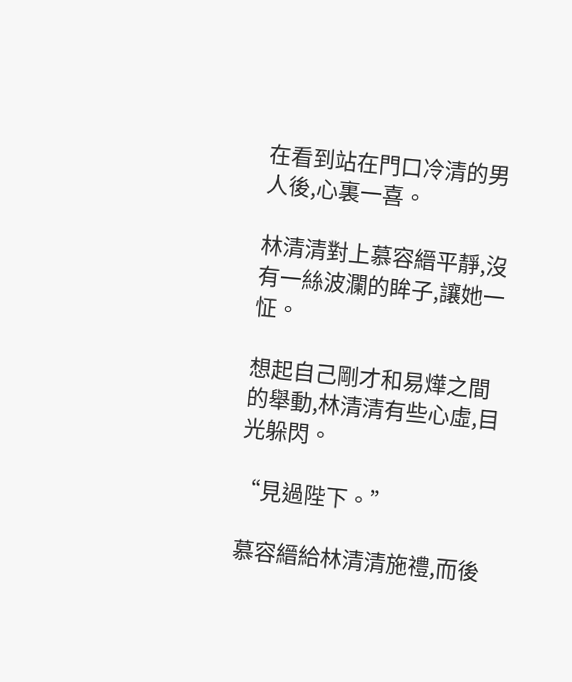在看到站在門口冷清的男人後,心裏一喜。

林清清對上慕容縉平靜,沒有一絲波瀾的眸子,讓她一怔。

想起自己剛才和易燁之間的舉動,林清清有些心虛,目光躲閃。

“見過陛下。”

慕容縉給林清清施禮,而後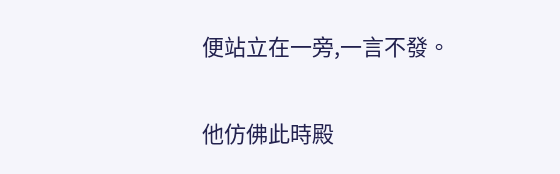便站立在一旁,一言不發。

他仿佛此時殿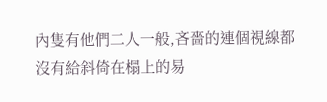內隻有他們二人一般,吝嗇的連個視線都沒有給斜倚在榻上的易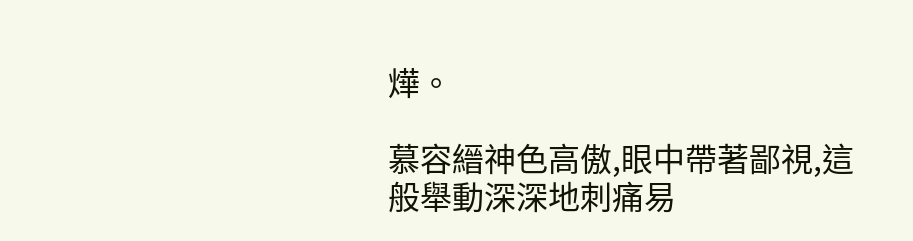燁。

慕容縉神色高傲,眼中帶著鄙視,這般舉動深深地刺痛易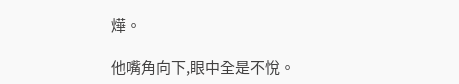燁。

他嘴角向下,眼中全是不悅。